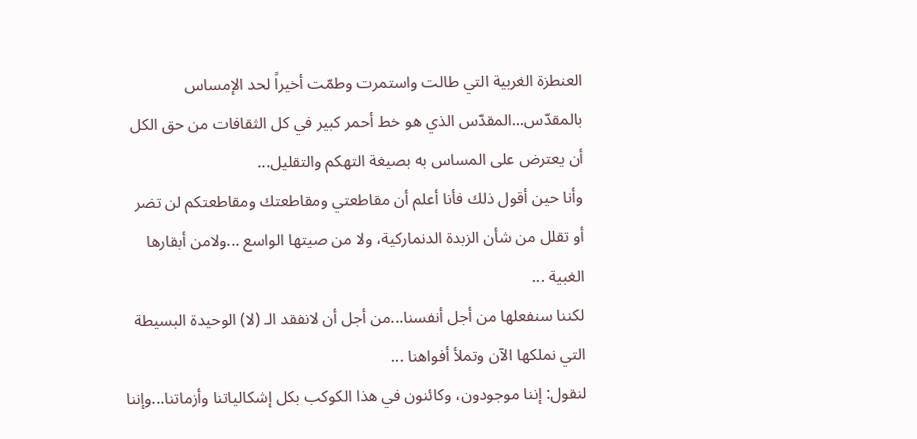العنطزة الغربية التي طالت واستمرت وطمّت أخيراً لحد الإمساس بالمقدّس...المقدّس الذي هو خط أحمر كبير في كل الثقافات من حق الكل أن يعترض على المساس به بصيغة التهكم والتقليل...
وأنا حين أقول ذلك فأنا أعلم أن مقاطعتي ومقاطعتك ومقاطعتكم لن تضر أو تقلل من شأن الزبدة الدنماركية، ولا من صيتها الواسع ...ولامن أبقارها الغبية ...
لكننا سنفعلها من أجل أنفسنا...من أجل أن لانفقد الـ (لا) الوحيدة البسيطة التي نملكها الآن وتملأ أفواهنا ...
لنقول: إننا موجودون، وكائنون في هذا الكوكب بكل إشكالياتنا وأزماتنا...وإننا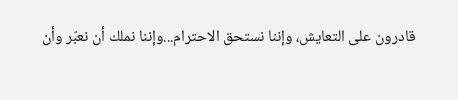قادرون على التعايش، وإننا نستحق الاحترام...وإننا نملك أن نعبّر وأن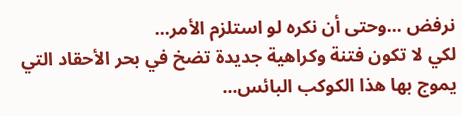نرفض ...وحتى أن نكره لو استلزم الأمر...
لكي لا تكون فتنة وكراهية جديدة تضخ في بحر الأحقاد التي يموج بها هذا الكوكب البائس...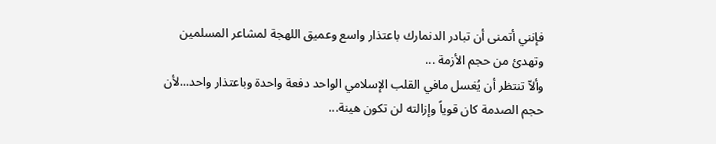فإنني أتمنى أن تبادر الدنمارك باعتذار واسع وعميق اللهجة لمشاعر المسلمين وتهدئ من حجم الأزمة ...
وألاّ تنتظر أن يُغسل مافي القلب الإسلامي الواحد دفعة واحدة وباعتذار واحد...لأن حجم الصدمة كان قوياً وإزالته لن تكون هينة...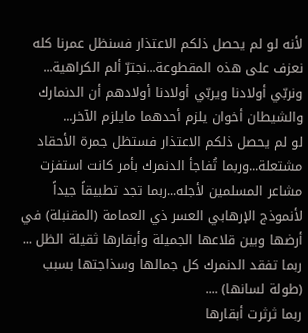لأنه لو لم يحصل ذلكم الاعتذار فسنظل عمرنا كله نعزف على هذه المقطوعة...نجترّ ألم الكراهية... ونربّي أولادنا ويربّي أولادنا أولادهم أن الدنمارك والشيطان أخوان يلزم أحدهما مايلزم الآخر...
لو لم يحصل ذلكم الاعتذار فستظل جمرة الأحقاد مشتعلة...وربما تُفاجأ الدنمرك بأمر كانت استفزت مشاعر المسلمين لأجله...ربما تجد تطبيقاً جيداً لأنموذج الإرهابي العسر ذي العمامة (المقنبلة) في أرضها وبين قلاعها الجميلة وأبقارها ثقيلة الظل ...
ربما تفقد الدنمرك كل جمالها وسذاجتها بسبب (طولة لسانها) ....
ربما ثرثرت أبقارها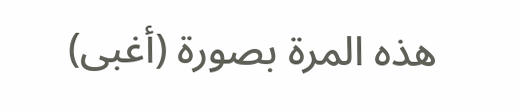هذه المرة بصورة (أغبى)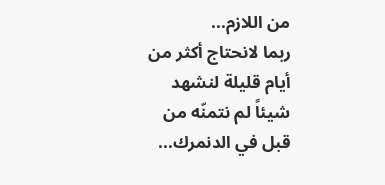من اللازم...
ربما لانحتاج أكثر من أيام قليلة لنشهد شيئاً لم نتمنّه من قبل في الدنمرك...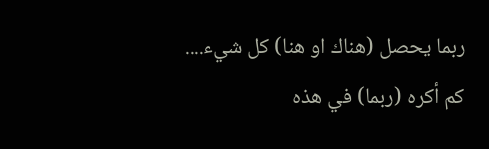ربما يحصل (هناك او هنا) كل شيء....
كم أكره (ربما) في هذه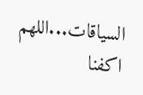السياقات...اللهم اكفنا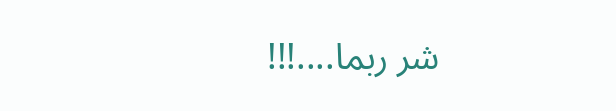شر ربما....!!!